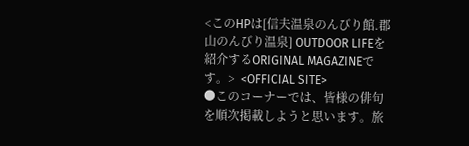<このHPは[信夫温泉のんびり館.郡山のんびり温泉] OUTDOOR LIFEを紹介するORIGINAL MAGAZINEです。>  <OFFICIAL SITE>
●このコーナーでは、皆様の俳句を順次掲載しようと思います。旅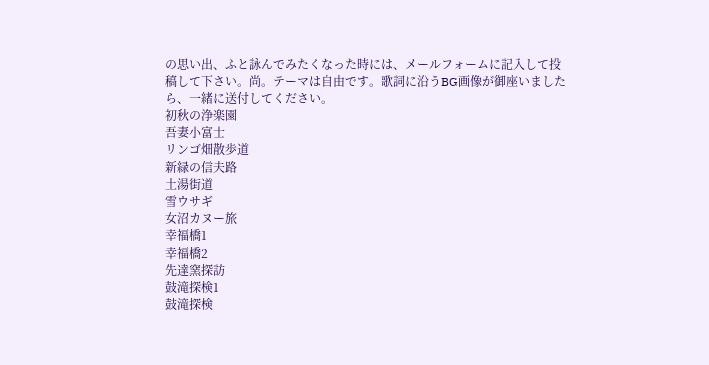の思い出、ふと詠んでみたくなった時には、メールフォームに記入して投稿して下さい。尚。テーマは自由です。歌詞に沿うBG画像が御座いましたら、一緒に送付してください。
初秋の浄楽園
吾妻小富士
リンゴ畑散歩道
新緑の信夫路
土湯街道
雪ウサギ
女沼カヌー旅
幸福橋1
幸福橋2
先達窯探訪
鼓滝探検1
鼓滝探検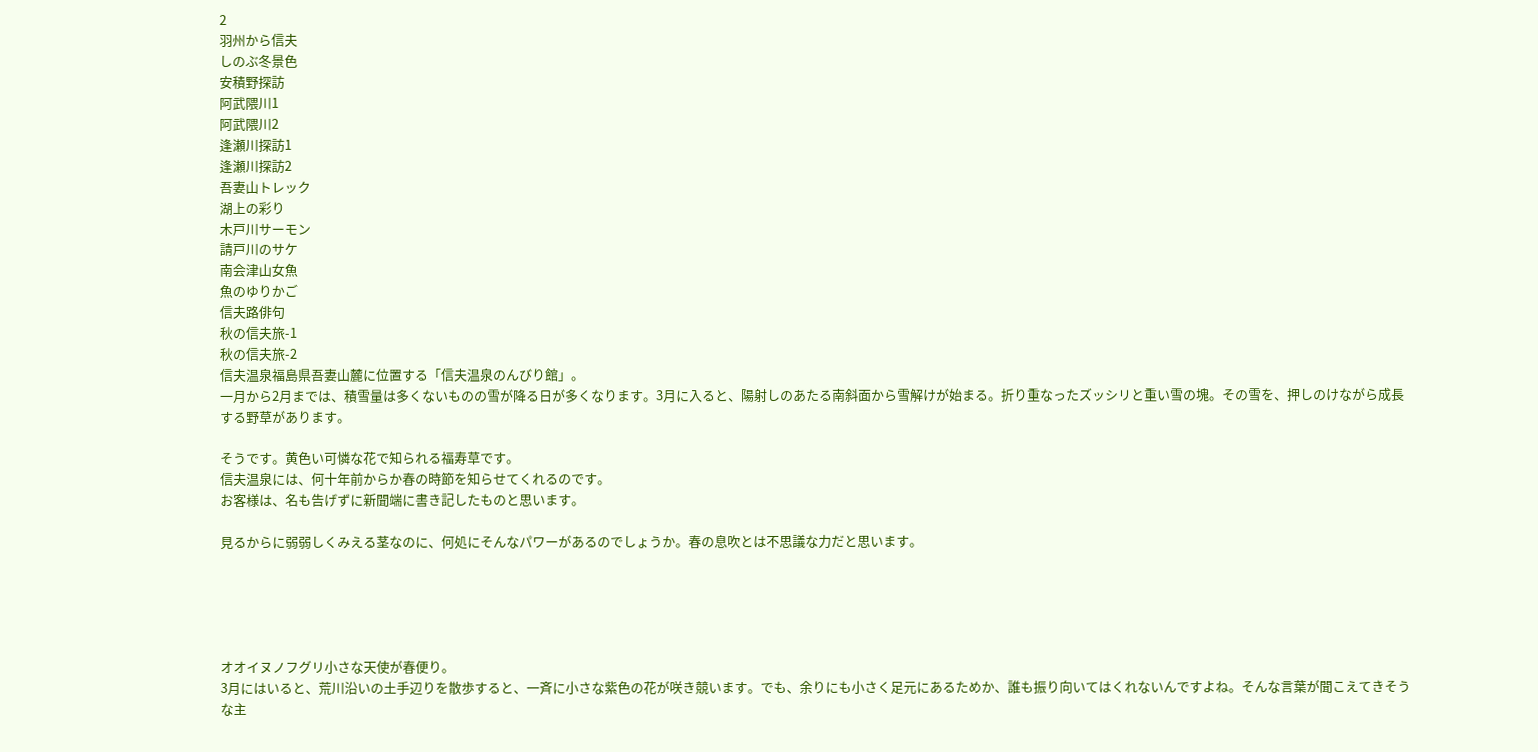2
羽州から信夫
しのぶ冬景色
安積野探訪
阿武隈川1
阿武隈川2
逢瀬川探訪1
逢瀬川探訪2
吾妻山トレック
湖上の彩り
木戸川サーモン
請戸川のサケ
南会津山女魚
魚のゆりかご
信夫路俳句
秋の信夫旅-1
秋の信夫旅-2
信夫温泉福島県吾妻山麓に位置する「信夫温泉のんびり館」。
一月から2月までは、積雪量は多くないものの雪が降る日が多くなります。3月に入ると、陽射しのあたる南斜面から雪解けが始まる。折り重なったズッシリと重い雪の塊。その雪を、押しのけながら成長する野草があります。

そうです。黄色い可憐な花で知られる福寿草です。
信夫温泉には、何十年前からか春の時節を知らせてくれるのです。
お客様は、名も告げずに新聞端に書き記したものと思います。

見るからに弱弱しくみえる茎なのに、何処にそんなパワーがあるのでしょうか。春の息吹とは不思議な力だと思います。





オオイヌノフグリ小さな天使が春便り。
3月にはいると、荒川沿いの土手辺りを散歩すると、一斉に小さな紫色の花が咲き競います。でも、余りにも小さく足元にあるためか、誰も振り向いてはくれないんですよね。そんな言葉が聞こえてきそうな主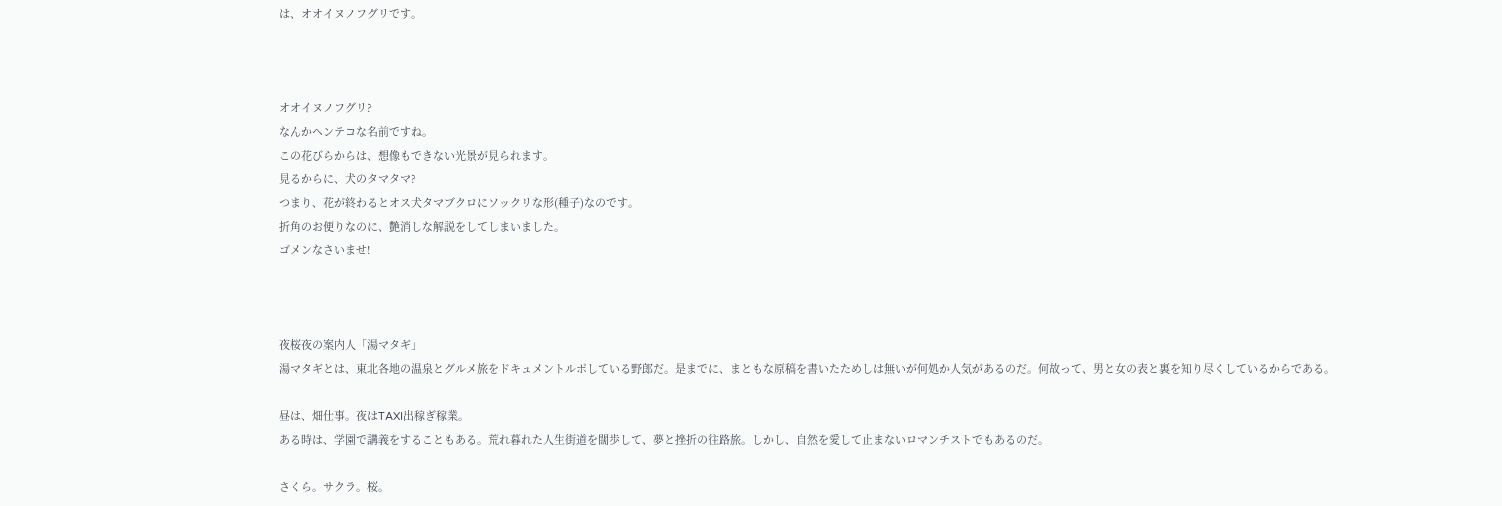は、オオイヌノフグリです。



オオイヌノフグリ?
なんかヘンテコな名前ですね。
この花びらからは、想像もできない光景が見られます。
見るからに、犬のタマタマ?
つまり、花が終わるとオス犬タマブクロにソックリな形(種子)なのです。
折角のお便りなのに、艶消しな解説をしてしまいました。
ゴメンなさいませ!



夜桜夜の案内人「湯マタギ」
湯マタギとは、東北各地の温泉とグルメ旅をドキュメントルポしている野郎だ。是までに、まともな原稿を書いたためしは無いが何処か人気があるのだ。何故って、男と女の表と裏を知り尽くしているからである。

昼は、畑仕事。夜はTAXI出稼ぎ稼業。
ある時は、学園で講義をすることもある。荒れ暮れた人生街道を闊歩して、夢と挫折の往路旅。しかし、自然を愛して止まないロマンチストでもあるのだ。

さくら。サクラ。桜。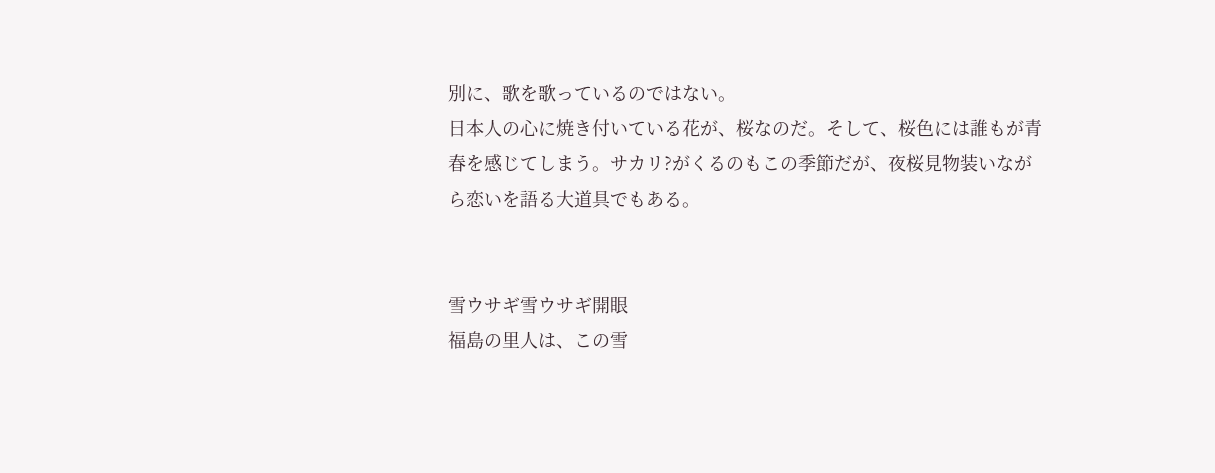別に、歌を歌っているのではない。
日本人の心に焼き付いている花が、桜なのだ。そして、桜色には誰もが青春を感じてしまう。サカリ?がくるのもこの季節だが、夜桜見物装いながら恋いを語る大道具でもある。


雪ウサギ雪ウサギ開眼
福島の里人は、この雪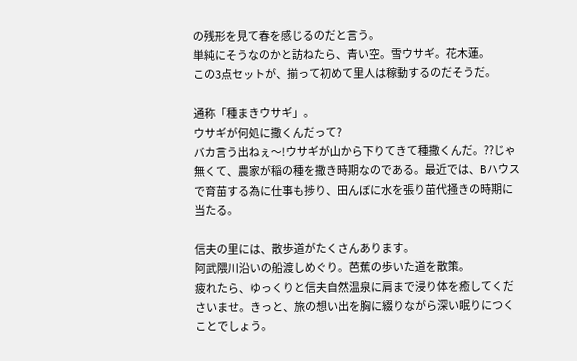の残形を見て春を感じるのだと言う。
単純にそうなのかと訪ねたら、青い空。雪ウサギ。花木蓮。
この3点セットが、揃って初めて里人は稼動するのだそうだ。

通称「種まきウサギ」。
ウサギが何処に撒くんだって?
バカ言う出ねぇ〜!ウサギが山から下りてきて種撒くんだ。??じゃ無くて、農家が稲の種を撒き時期なのである。最近では、Bハウスで育苗する為に仕事も捗り、田んぼに水を張り苗代掻きの時期に当たる。

信夫の里には、散歩道がたくさんあります。
阿武隈川沿いの船渡しめぐり。芭蕉の歩いた道を散策。
疲れたら、ゆっくりと信夫自然温泉に肩まで浸り体を癒してくださいませ。きっと、旅の想い出を胸に綴りながら深い眠りにつくことでしょう。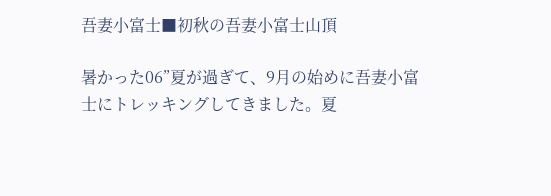吾妻小富士■初秋の吾妻小富士山頂

暑かった06”夏が過ぎて、9月の始めに吾妻小富士にトレッキングしてきました。夏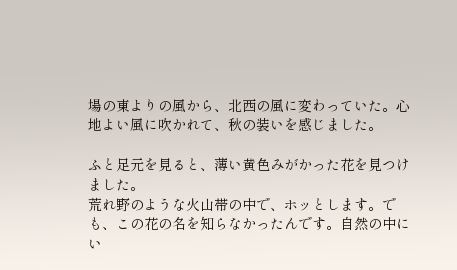場の東よりの風から、北西の風に変わっていた。心地よい風に吹かれて、秋の装いを感じました。

ふと足元を見ると、薄い黄色みがかった花を見つけました。
荒れ野のような火山帯の中で、ホッとします。でも、この花の名を知らなかったんです。自然の中にい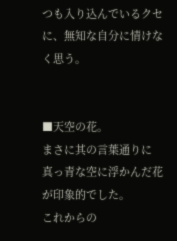つも入り込んでいるクセに、無知な自分に情けなく思う。


■天空の花。
まさに其の言葉通りに
真っ青な空に浮かんだ花が印象的でした。
これからの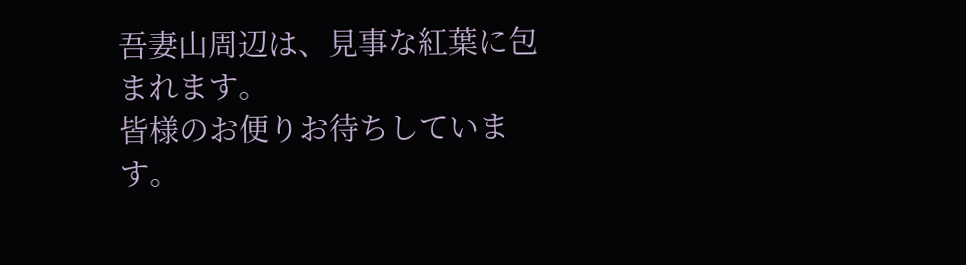吾妻山周辺は、見事な紅葉に包まれます。
皆様のお便りお待ちしています。